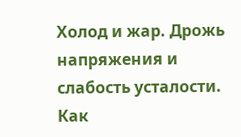Холод и жар. Дрожь напряжения и слабость усталости. Как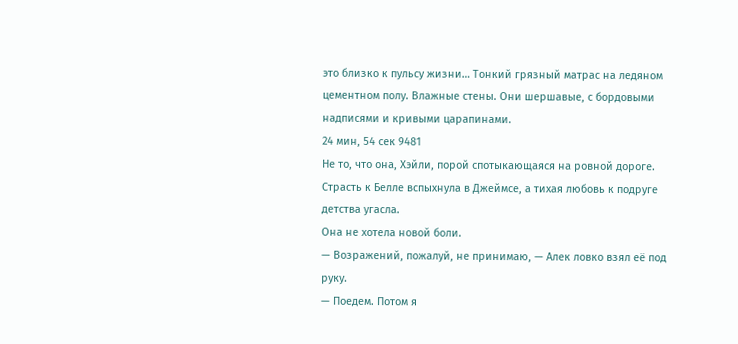это близко к пульсу жизни… Тонкий грязный матрас на ледяном цементном полу. Влажные стены. Они шершавые, с бордовыми надписями и кривыми царапинами.
24 мин, 54 сек 9481
Не то, что она, Хэйли, порой спотыкающаяся на ровной дороге. Страсть к Белле вспыхнула в Джеймсе, а тихая любовь к подруге детства угасла.
Она не хотела новой боли.
— Возражений, пожалуй, не принимаю, — Алек ловко взял её под руку.
— Поедем. Потом я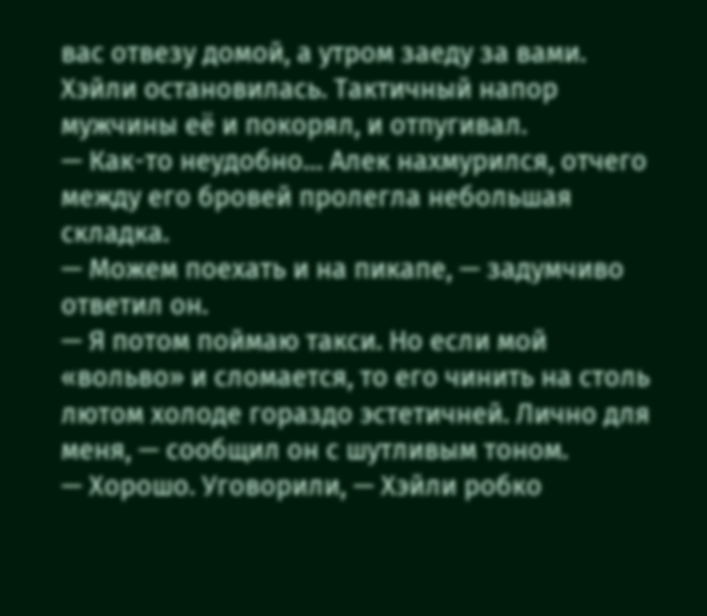вас отвезу домой, а утром заеду за вами.
Хэйли остановилась. Тактичный напор мужчины её и покорял, и отпугивал.
— Как-то неудобно… Алек нахмурился, отчего между его бровей пролегла небольшая складка.
— Можем поехать и на пикапе, — задумчиво ответил он.
— Я потом поймаю такси. Но если мой «вольво» и сломается, то его чинить на столь лютом холоде гораздо эстетичней. Лично для меня, — сообщил он с шутливым тоном.
— Хорошо. Уговорили, — Хэйли робко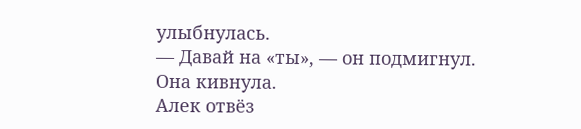улыбнулась.
— Давай на «ты», — он подмигнул.
Она кивнула.
Алек отвёз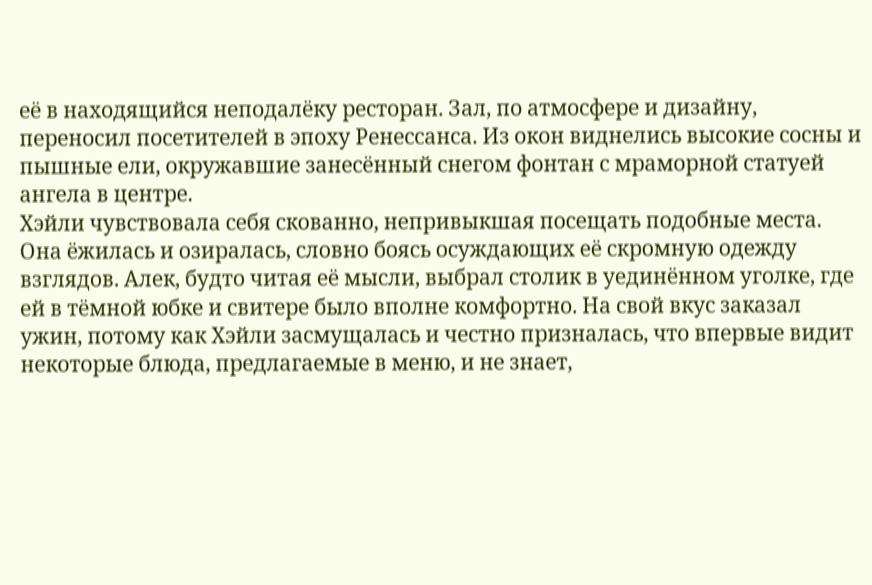её в находящийся неподалёку ресторан. Зал, по атмосфере и дизайну, переносил посетителей в эпоху Ренессанса. Из окон виднелись высокие сосны и пышные ели, окружавшие занесённый снегом фонтан с мраморной статуей ангела в центре.
Хэйли чувствовала себя скованно, непривыкшая посещать подобные места. Она ёжилась и озиралась, словно боясь осуждающих её скромную одежду взглядов. Алек, будто читая её мысли, выбрал столик в уединённом уголке, где ей в тёмной юбке и свитере было вполне комфортно. На свой вкус заказал ужин, потому как Хэйли засмущалась и честно призналась, что впервые видит некоторые блюда, предлагаемые в меню, и не знает,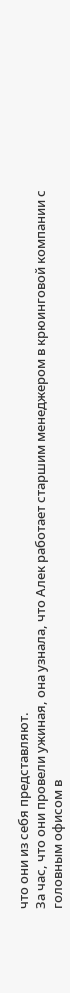что они из себя представляют.
За час, что они провели ужиная, она узнала, что Алек работает старшим менеджером в крюинговой компании с головным офисом в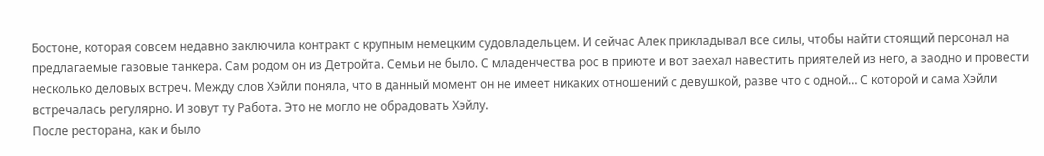Бостоне, которая совсем недавно заключила контракт с крупным немецким судовладельцем. И сейчас Алек прикладывал все силы, чтобы найти стоящий персонал на предлагаемые газовые танкера. Сам родом он из Детройта. Семьи не было. С младенчества рос в приюте и вот заехал навестить приятелей из него, а заодно и провести несколько деловых встреч. Между слов Хэйли поняла, что в данный момент он не имеет никаких отношений с девушкой, разве что с одной… С которой и сама Хэйли встречалась регулярно. И зовут ту Работа. Это не могло не обрадовать Хэйлу.
После ресторана, как и было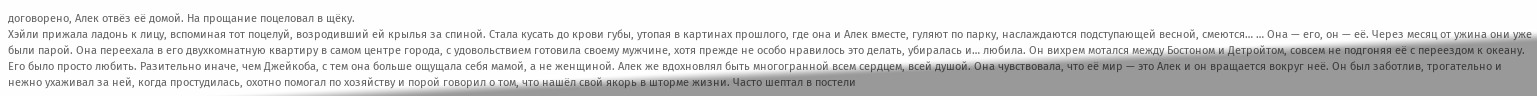договорено, Алек отвёз её домой. На прощание поцеловал в щёку.
Хэйли прижала ладонь к лицу, вспоминая тот поцелуй, возродивший ей крылья за спиной. Стала кусать до крови губы, утопая в картинах прошлого, где она и Алек вместе, гуляют по парку, наслаждаются подступающей весной, смеются… … Она — его, он — её. Через месяц от ужина они уже были парой. Она переехала в его двухкомнатную квартиру в самом центре города, с удовольствием готовила своему мужчине, хотя прежде не особо нравилось это делать, убиралась и… любила. Он вихрем мотался между Бостоном и Детройтом, совсем не подгоняя её с переездом к океану. Его было просто любить. Разительно иначе, чем Джейкоба, с тем она больше ощущала себя мамой, а не женщиной. Алек же вдохновлял быть многогранной всем сердцем, всей душой. Она чувствовала, что её мир — это Алек и он вращается вокруг неё. Он был заботлив, трогательно и нежно ухаживал за ней, когда простудилась, охотно помогал по хозяйству и порой говорил о том, что нашёл свой якорь в шторме жизни. Часто шептал в постели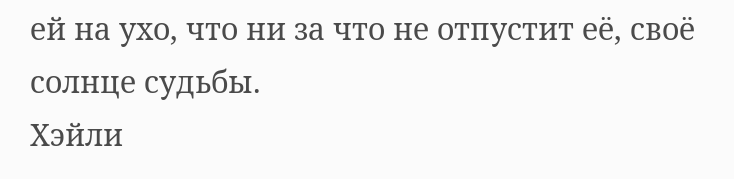ей на ухо, что ни за что не отпустит её, своё солнце судьбы.
Хэйли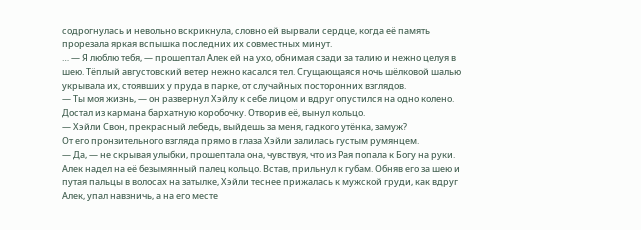содрогнулась и невольно вскрикнула, словно ей вырвали сердце, когда её память прорезала яркая вспышка последних их совместных минут.
… — Я люблю тебя, — прошептал Алек ей на ухо, обнимая сзади за талию и нежно целуя в шею. Тёплый августовский ветер нежно касался тел. Сгущающаяся ночь шёлковой шалью укрывала их, стоявших у пруда в парке, от случайных посторонних взглядов.
— Ты моя жизнь, — он развернул Хэйлу к себе лицом и вдруг опустился на одно колено. Достал из кармана бархатную коробочку. Отворив её, вынул кольцо.
— Хэйли Свон, прекрасный лебедь, выйдешь за меня, гадкого утёнка, замуж?
От его пронзительного взгляда прямо в глаза Хэйли залилась густым румянцем.
— Да, — не скрывая улыбки, прошептала она, чувствуя, что из Рая попала к Богу на руки.
Алек надел на её безымянный палец кольцо. Встав, прильнул к губам. Обняв его за шею и путая пальцы в волосах на затылке, Хэйли теснее прижалась к мужской груди, как вдруг Алек, упал навзничь, а на его месте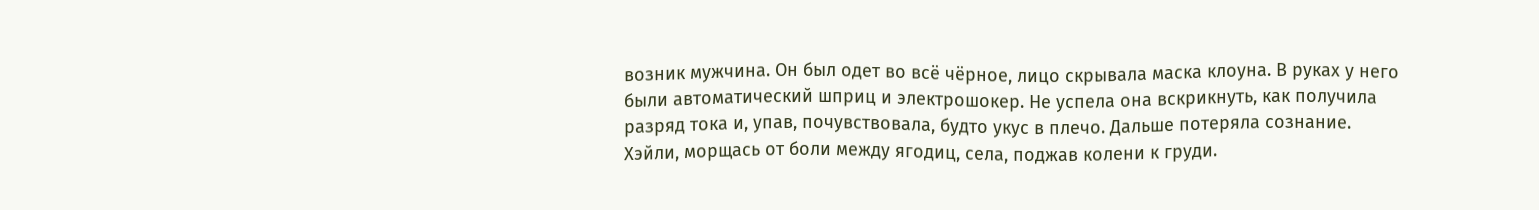возник мужчина. Он был одет во всё чёрное, лицо скрывала маска клоуна. В руках у него были автоматический шприц и электрошокер. Не успела она вскрикнуть, как получила разряд тока и, упав, почувствовала, будто укус в плечо. Дальше потеряла сознание.
Хэйли, морщась от боли между ягодиц, села, поджав колени к груди.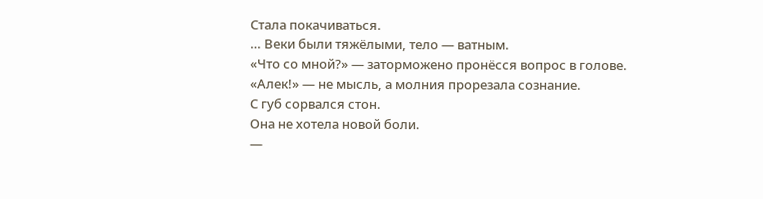Стала покачиваться.
… Веки были тяжёлыми, тело — ватным.
«Что со мной?» — заторможено пронёсся вопрос в голове.
«Алек!» — не мысль, а молния прорезала сознание.
С губ сорвался стон.
Она не хотела новой боли.
—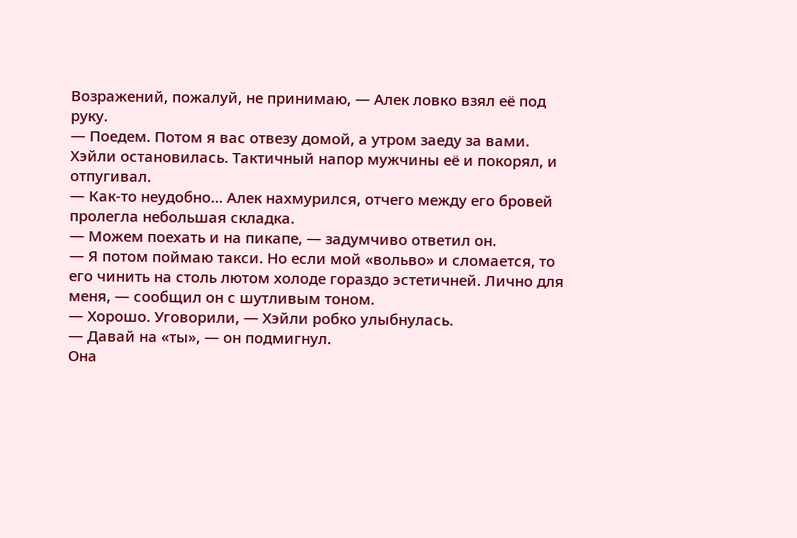Возражений, пожалуй, не принимаю, — Алек ловко взял её под руку.
— Поедем. Потом я вас отвезу домой, а утром заеду за вами.
Хэйли остановилась. Тактичный напор мужчины её и покорял, и отпугивал.
— Как-то неудобно… Алек нахмурился, отчего между его бровей пролегла небольшая складка.
— Можем поехать и на пикапе, — задумчиво ответил он.
— Я потом поймаю такси. Но если мой «вольво» и сломается, то его чинить на столь лютом холоде гораздо эстетичней. Лично для меня, — сообщил он с шутливым тоном.
— Хорошо. Уговорили, — Хэйли робко улыбнулась.
— Давай на «ты», — он подмигнул.
Она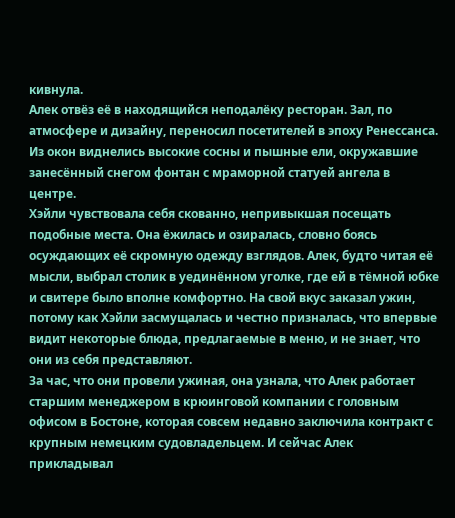кивнула.
Алек отвёз её в находящийся неподалёку ресторан. Зал, по атмосфере и дизайну, переносил посетителей в эпоху Ренессанса. Из окон виднелись высокие сосны и пышные ели, окружавшие занесённый снегом фонтан с мраморной статуей ангела в центре.
Хэйли чувствовала себя скованно, непривыкшая посещать подобные места. Она ёжилась и озиралась, словно боясь осуждающих её скромную одежду взглядов. Алек, будто читая её мысли, выбрал столик в уединённом уголке, где ей в тёмной юбке и свитере было вполне комфортно. На свой вкус заказал ужин, потому как Хэйли засмущалась и честно призналась, что впервые видит некоторые блюда, предлагаемые в меню, и не знает, что они из себя представляют.
За час, что они провели ужиная, она узнала, что Алек работает старшим менеджером в крюинговой компании с головным офисом в Бостоне, которая совсем недавно заключила контракт с крупным немецким судовладельцем. И сейчас Алек прикладывал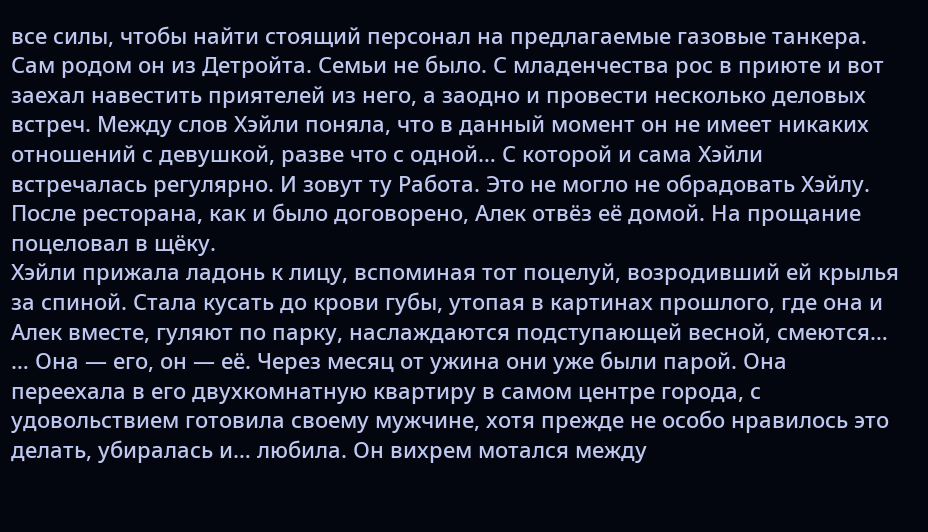все силы, чтобы найти стоящий персонал на предлагаемые газовые танкера. Сам родом он из Детройта. Семьи не было. С младенчества рос в приюте и вот заехал навестить приятелей из него, а заодно и провести несколько деловых встреч. Между слов Хэйли поняла, что в данный момент он не имеет никаких отношений с девушкой, разве что с одной… С которой и сама Хэйли встречалась регулярно. И зовут ту Работа. Это не могло не обрадовать Хэйлу.
После ресторана, как и было договорено, Алек отвёз её домой. На прощание поцеловал в щёку.
Хэйли прижала ладонь к лицу, вспоминая тот поцелуй, возродивший ей крылья за спиной. Стала кусать до крови губы, утопая в картинах прошлого, где она и Алек вместе, гуляют по парку, наслаждаются подступающей весной, смеются… … Она — его, он — её. Через месяц от ужина они уже были парой. Она переехала в его двухкомнатную квартиру в самом центре города, с удовольствием готовила своему мужчине, хотя прежде не особо нравилось это делать, убиралась и… любила. Он вихрем мотался между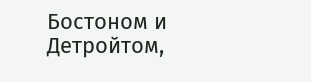Бостоном и Детройтом,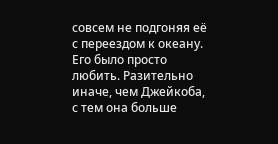совсем не подгоняя её с переездом к океану. Его было просто любить. Разительно иначе, чем Джейкоба, с тем она больше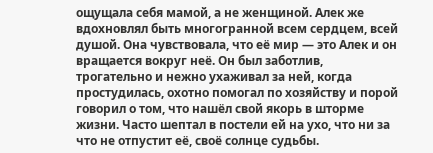ощущала себя мамой, а не женщиной. Алек же вдохновлял быть многогранной всем сердцем, всей душой. Она чувствовала, что её мир — это Алек и он вращается вокруг неё. Он был заботлив, трогательно и нежно ухаживал за ней, когда простудилась, охотно помогал по хозяйству и порой говорил о том, что нашёл свой якорь в шторме жизни. Часто шептал в постели ей на ухо, что ни за что не отпустит её, своё солнце судьбы.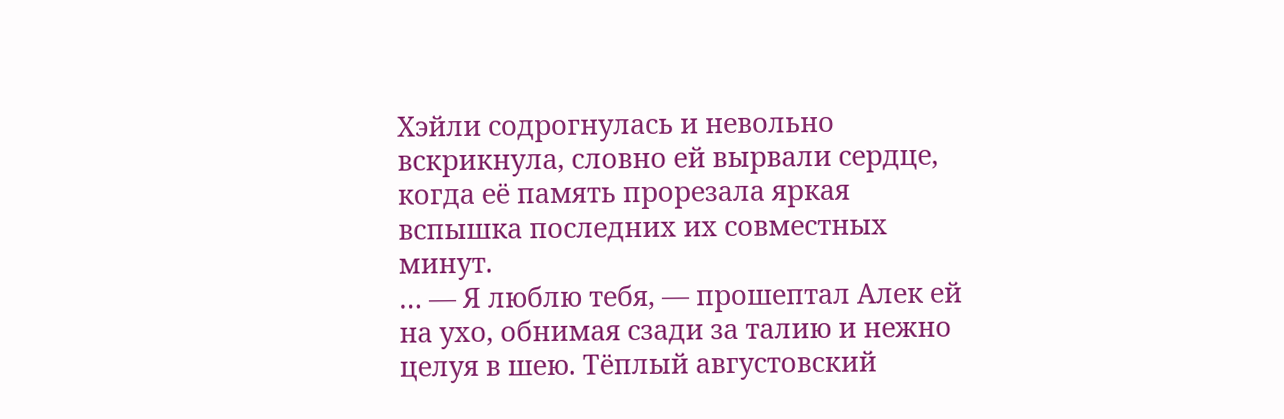Хэйли содрогнулась и невольно вскрикнула, словно ей вырвали сердце, когда её память прорезала яркая вспышка последних их совместных минут.
… — Я люблю тебя, — прошептал Алек ей на ухо, обнимая сзади за талию и нежно целуя в шею. Тёплый августовский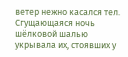ветер нежно касался тел. Сгущающаяся ночь шёлковой шалью укрывала их, стоявших у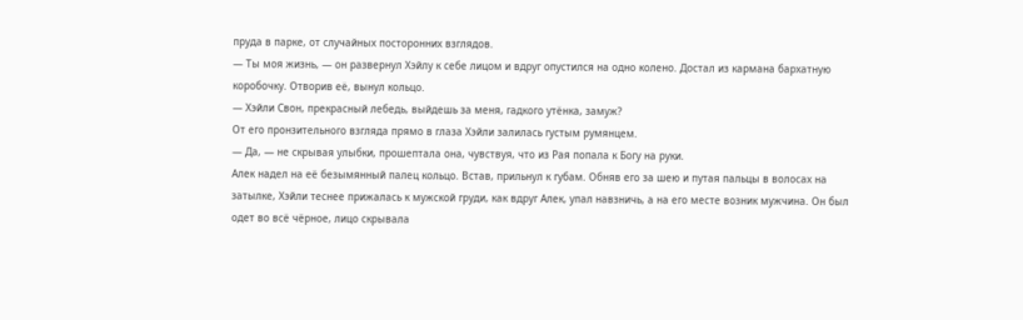пруда в парке, от случайных посторонних взглядов.
— Ты моя жизнь, — он развернул Хэйлу к себе лицом и вдруг опустился на одно колено. Достал из кармана бархатную коробочку. Отворив её, вынул кольцо.
— Хэйли Свон, прекрасный лебедь, выйдешь за меня, гадкого утёнка, замуж?
От его пронзительного взгляда прямо в глаза Хэйли залилась густым румянцем.
— Да, — не скрывая улыбки, прошептала она, чувствуя, что из Рая попала к Богу на руки.
Алек надел на её безымянный палец кольцо. Встав, прильнул к губам. Обняв его за шею и путая пальцы в волосах на затылке, Хэйли теснее прижалась к мужской груди, как вдруг Алек, упал навзничь, а на его месте возник мужчина. Он был одет во всё чёрное, лицо скрывала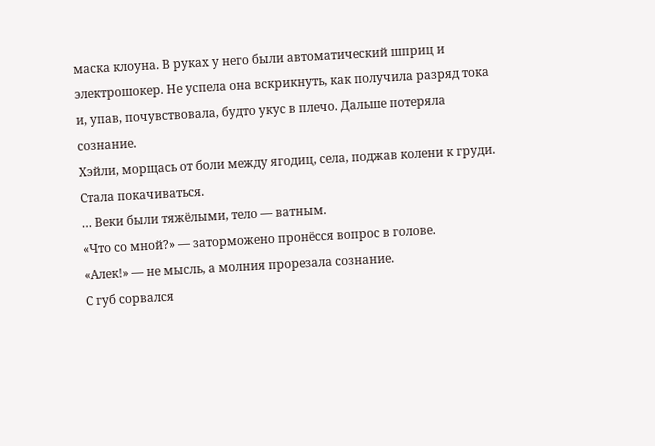маска клоуна. В руках у него были автоматический шприц и электрошокер. Не успела она вскрикнуть, как получила разряд тока и, упав, почувствовала, будто укус в плечо. Дальше потеряла сознание.
Хэйли, морщась от боли между ягодиц, села, поджав колени к груди. Стала покачиваться.
… Веки были тяжёлыми, тело — ватным.
«Что со мной?» — заторможено пронёсся вопрос в голове.
«Алек!» — не мысль, а молния прорезала сознание.
С губ сорвался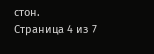стон.
Страница 4 из 7